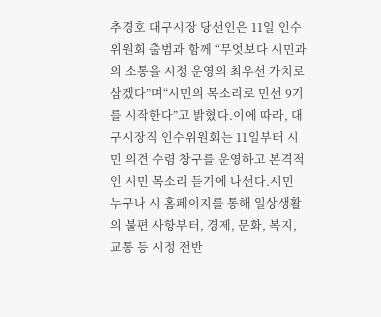추경호 대구시장 당선인은 11일 인수위원회 출범과 함께 “무엇보다 시민과의 소통을 시정 운영의 최우선 가치로 삼겠다”며“시민의 목소리로 민선 9기를 시작한다”고 밝혔다.이에 따라, 대구시장직 인수위원회는 11일부터 시민 의견 수렴 창구를 운영하고 본격적인 시민 목소리 듣기에 나선다.시민 누구나 시 홈페이지를 통해 일상생활의 불편 사항부터, 경제, 문화, 복지, 교통 등 시정 전반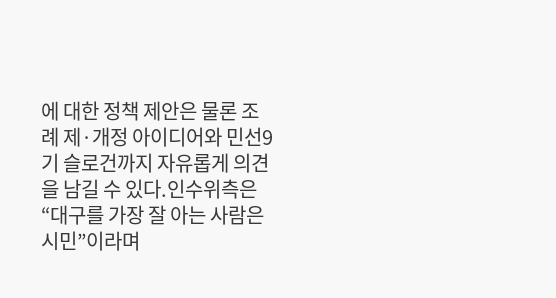에 대한 정책 제안은 물론 조례 제·개정 아이디어와 민선9기 슬로건까지 자유롭게 의견을 남길 수 있다.인수위측은“대구를 가장 잘 아는 사람은 시민”이라며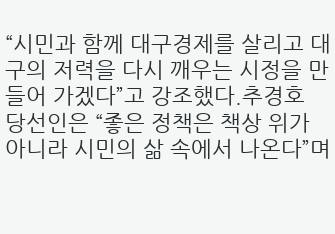“시민과 함께 대구경제를 살리고 대구의 저력을 다시 깨우는 시정을 만들어 가겠다”고 강조했다.추경호 당선인은 “좋은 정책은 책상 위가 아니라 시민의 삶 속에서 나온다”며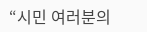“시민 여러분의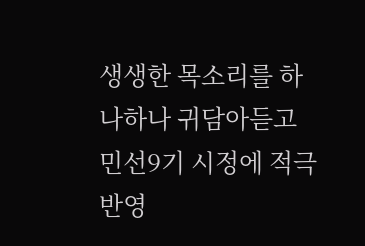생생한 목소리를 하나하나 귀담아듣고 민선9기 시정에 적극 반영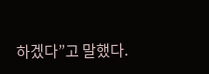하겠다”고 말했다.